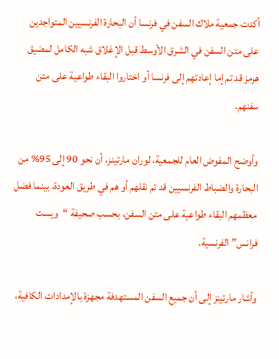أكدت جمعية ملاك السفن في فرنسا أن البحارة الفرنسيين المتواجدين على متن السفن في الشرق الأوسط قبل الإغلاق شبه الكامل لمضيق هرمز قد تم إما إعادتهم إلى فرنسا أو اختاروا البقاء طواعية على متن سفنهم.

وأوضح المفوض العام للجمعية، لوران مارتينز، أن نحو 90 إلى 95% من البحارة والضباط الفرنسيين قد تم نقلهم أو هم في طريق العودة، بينما فضل معظمهم البقاء طواعية على متن السفن، بحسب صحيفة “ويست فرانس” الفرنسية.

وأشار مارتينز إلى أن جميع السفن المستهدفة مجهزة بالإمدادات الكافية،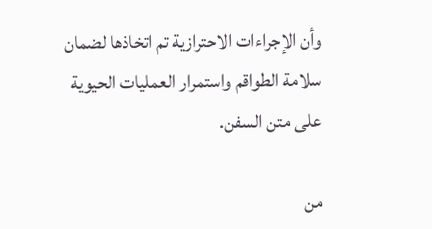وأن الإجراءات الاحترازية تم اتخاذها لضمان سلامة الطواقم واستمرار العمليات الحيوية على متن السفن.

من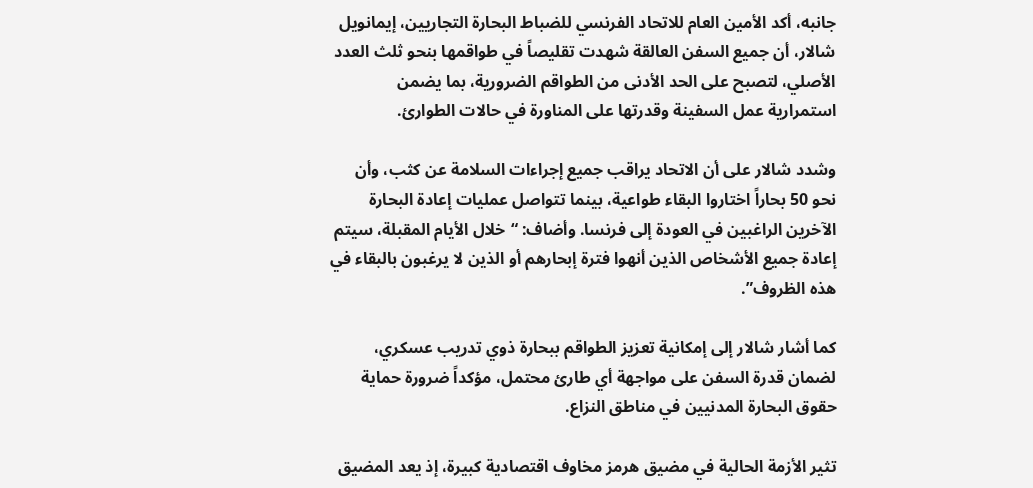جانبه، أكد الأمين العام للاتحاد الفرنسي للضباط البحارة التجاريين، إيمانويل شالار، أن جميع السفن العالقة شهدت تقليصاً في طواقمها بنحو ثلث العدد الأصلي، لتصبح على الحد الأدنى من الطواقم الضرورية، بما يضمن استمرارية عمل السفينة وقدرتها على المناورة في حالات الطوارئ.

وشدد شالار على أن الاتحاد يراقب جميع إجراءات السلامة عن كثب، وأن نحو 50 بحاراً اختاروا البقاء طواعية، بينما تتواصل عمليات إعادة البحارة الآخرين الراغبين في العودة إلى فرنسا. وأضاف: “خلال الأيام المقبلة، سيتم إعادة جميع الأشخاص الذين أنهوا فترة إبحارهم أو الذين لا يرغبون بالبقاء في هذه الظروف”.

كما أشار شالار إلى إمكانية تعزيز الطواقم ببحارة ذوي تدريب عسكري، لضمان قدرة السفن على مواجهة أي طارئ محتمل، مؤكداً ضرورة حماية حقوق البحارة المدنيين في مناطق النزاع.

تثير الأزمة الحالية في مضيق هرمز مخاوف اقتصادية كبيرة، إذ يعد المضيق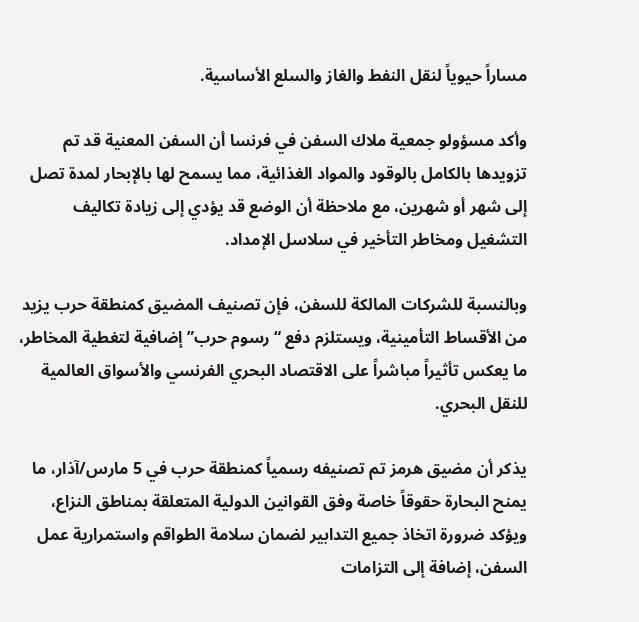مساراً حيوياً لنقل النفط والغاز والسلع الأساسية.

وأكد مسؤولو جمعية ملاك السفن في فرنسا أن السفن المعنية قد تم تزويدها بالكامل بالوقود والمواد الغذائية، مما يسمح لها بالإبحار لمدة تصل إلى شهر أو شهرين، مع ملاحظة أن الوضع قد يؤدي إلى زيادة تكاليف التشغيل ومخاطر التأخير في سلاسل الإمداد.

وبالنسبة للشركات المالكة للسفن، فإن تصنيف المضيق كمنطقة حرب يزيد من الأقساط التأمينية، ويستلزم دفع “رسوم حرب” إضافية لتغطية المخاطر، ما يعكس تأثيراً مباشراً على الاقتصاد البحري الفرنسي والأسواق العالمية للنقل البحري.

يذكر أن مضيق هرمز تم تصنيفه رسمياً كمنطقة حرب في 5 مارس/آذار، ما يمنح البحارة حقوقاً خاصة وفق القوانين الدولية المتعلقة بمناطق النزاع، ويؤكد ضرورة اتخاذ جميع التدابير لضمان سلامة الطواقم واستمرارية عمل السفن، إضافة إلى التزامات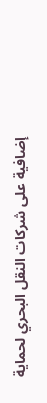إضافية على شركات النقل البحري لحماية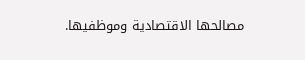مصالحها الاقتصادية وموظفيها.